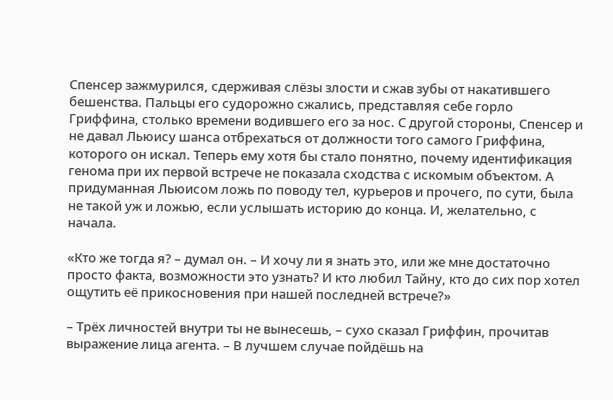Спенсер зажмурился, сдерживая слёзы злости и сжав зубы от накатившего бешенства. Пальцы его судорожно сжались, представляя себе горло Гриффина, столько времени водившего его за нос. С другой стороны, Спенсер и не давал Льюису шанса отбрехаться от должности того самого Гриффина, которого он искал. Теперь ему хотя бы стало понятно, почему идентификация генома при их первой встрече не показала сходства с искомым объектом. А придуманная Льюисом ложь по поводу тел, курьеров и прочего, по сути, была не такой уж и ложью, если услышать историю до конца. И, желательно, с начала.

«Кто же тогда я? – думал он. – И хочу ли я знать это, или же мне достаточно просто факта, возможности это узнать? И кто любил Тайну, кто до сих пор хотел ощутить её прикосновения при нашей последней встрече?»

– Трёх личностей внутри ты не вынесешь, – сухо сказал Гриффин, прочитав выражение лица агента. – В лучшем случае пойдёшь на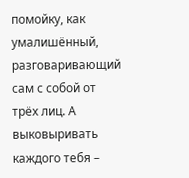помойку, как умалишённый, разговаривающий сам с собой от трёх лиц. А выковыривать каждого тебя –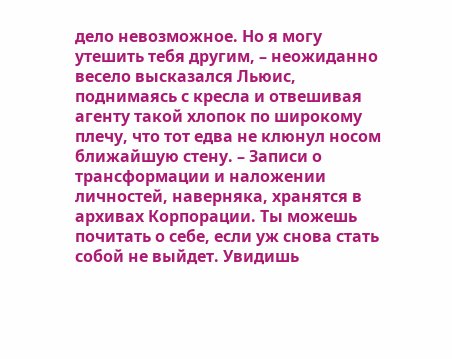дело невозможное. Но я могу утешить тебя другим, – неожиданно весело высказался Льюис, поднимаясь с кресла и отвешивая агенту такой хлопок по широкому плечу, что тот едва не клюнул носом ближайшую стену. – Записи о трансформации и наложении личностей, наверняка, хранятся в архивах Корпорации. Ты можешь почитать о себе, если уж снова стать собой не выйдет. Увидишь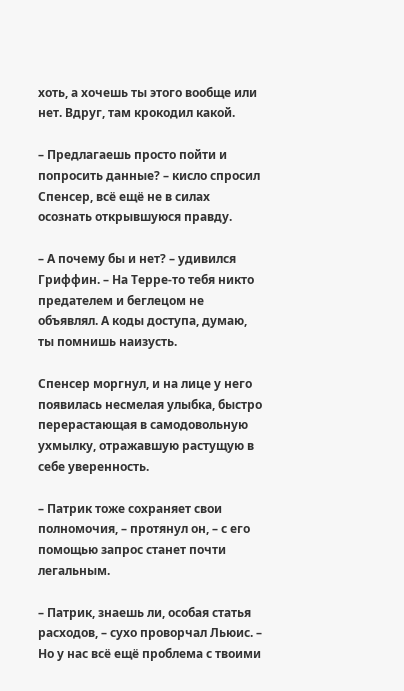хоть, а хочешь ты этого вообще или нет. Вдруг, там крокодил какой.

– Предлагаешь просто пойти и попросить данные? – кисло спросил Спенсер, всё ещё не в силах осознать открывшуюся правду.

– А почему бы и нет? – удивился Гриффин. – На Терре-то тебя никто предателем и беглецом не объявлял. А коды доступа, думаю, ты помнишь наизусть.

Спенсер моргнул, и на лице у него появилась несмелая улыбка, быстро перерастающая в самодовольную ухмылку, отражавшую растущую в себе уверенность.

– Патрик тоже сохраняет свои полномочия, – протянул он, – с его помощью запрос станет почти легальным.

– Патрик, знаешь ли, особая статья расходов, – сухо проворчал Льюис. – Но у нас всё ещё проблема с твоими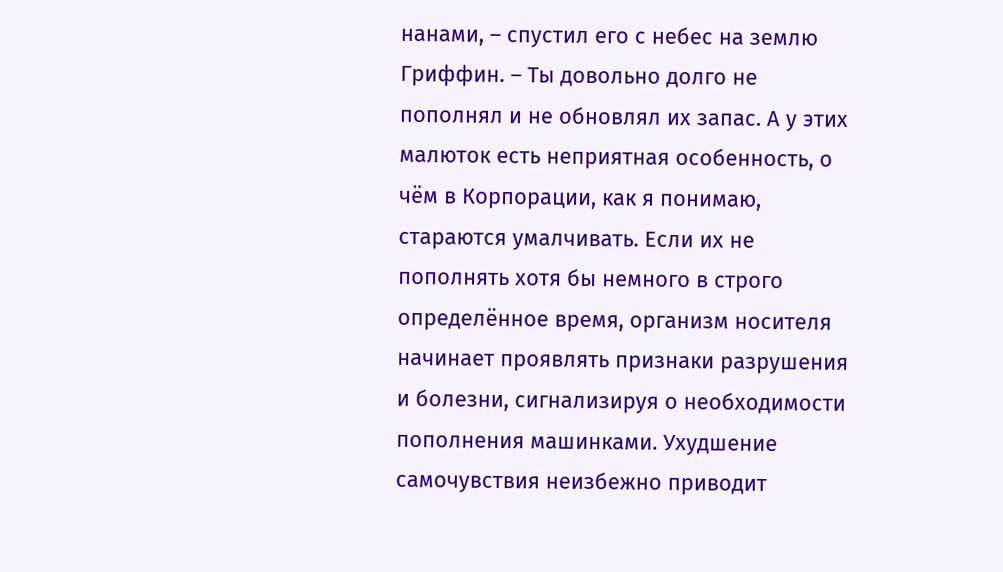нанами, – спустил его с небес на землю Гриффин. – Ты довольно долго не пополнял и не обновлял их запас. А у этих малюток есть неприятная особенность, о чём в Корпорации, как я понимаю, стараются умалчивать. Если их не пополнять хотя бы немного в строго определённое время, организм носителя начинает проявлять признаки разрушения и болезни, сигнализируя о необходимости пополнения машинками. Ухудшение самочувствия неизбежно приводит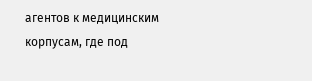агентов к медицинским корпусам, где под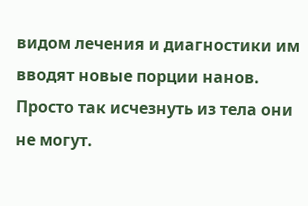видом лечения и диагностики им вводят новые порции нанов. Просто так исчезнуть из тела они не могут.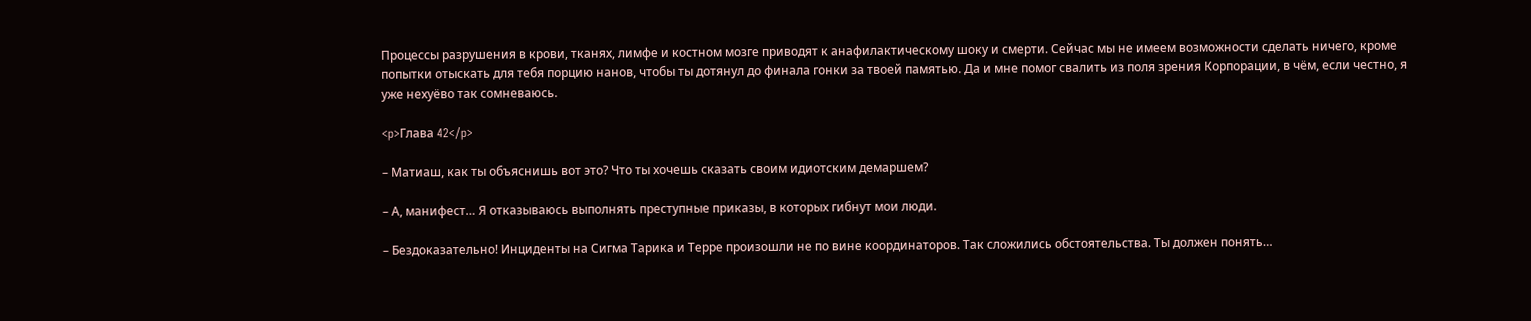Процессы разрушения в крови, тканях, лимфе и костном мозге приводят к анафилактическому шоку и смерти. Сейчас мы не имеем возможности сделать ничего, кроме попытки отыскать для тебя порцию нанов, чтобы ты дотянул до финала гонки за твоей памятью. Да и мне помог свалить из поля зрения Корпорации, в чём, если честно, я уже нехуёво так сомневаюсь.

<p>Глава 42</p>

– Матиаш, как ты объяснишь вот это? Что ты хочешь сказать своим идиотским демаршем?

– А, манифест… Я отказываюсь выполнять преступные приказы, в которых гибнут мои люди.

– Бездоказательно! Инциденты на Сигма Тарика и Терре произошли не по вине координаторов. Так сложились обстоятельства. Ты должен понять…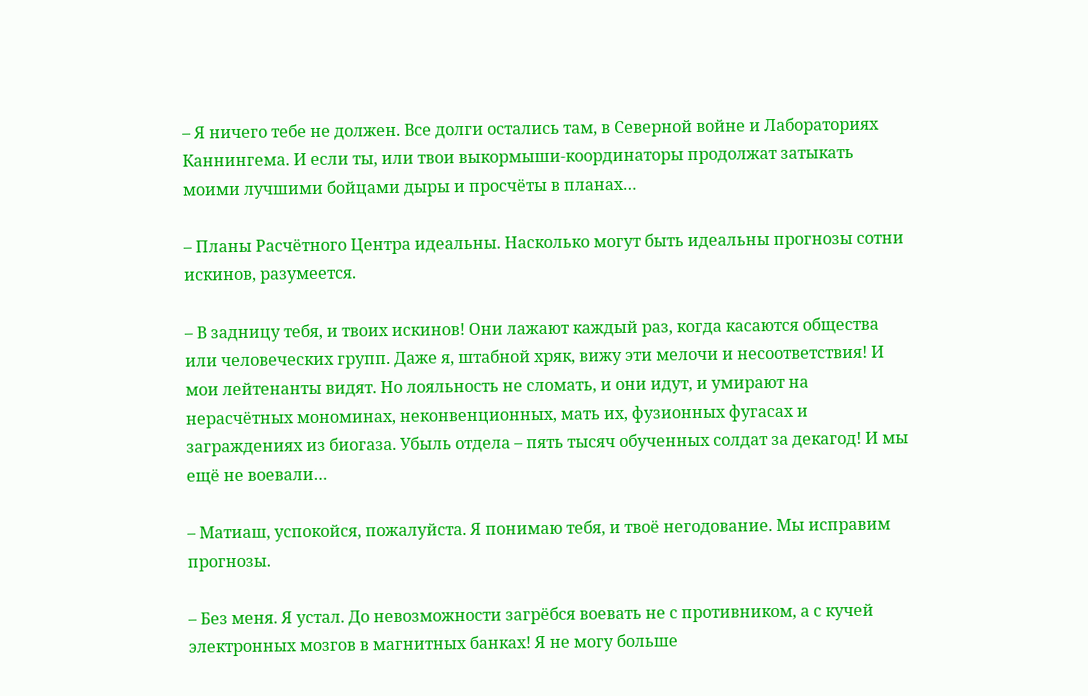– Я ничего тебе не должен. Все долги остались там, в Северной войне и Лабораториях Каннингема. И если ты, или твои выкормыши-координаторы продолжат затыкать моими лучшими бойцами дыры и просчёты в планах…

– Планы Расчётного Центра идеальны. Насколько могут быть идеальны прогнозы сотни искинов, разумеется.

– В задницу тебя, и твоих искинов! Они лажают каждый раз, когда касаются общества или человеческих групп. Даже я, штабной хряк, вижу эти мелочи и несоответствия! И мои лейтенанты видят. Но лояльность не сломать, и они идут, и умирают на нерасчётных мономинах, неконвенционных, мать их, фузионных фугасах и заграждениях из биогаза. Убыль отдела – пять тысяч обученных солдат за декагод! И мы ещё не воевали…

– Матиаш, успокойся, пожалуйста. Я понимаю тебя, и твоё негодование. Мы исправим прогнозы.

– Без меня. Я устал. До невозможности загрёбся воевать не с противником, а с кучей электронных мозгов в магнитных банках! Я не могу больше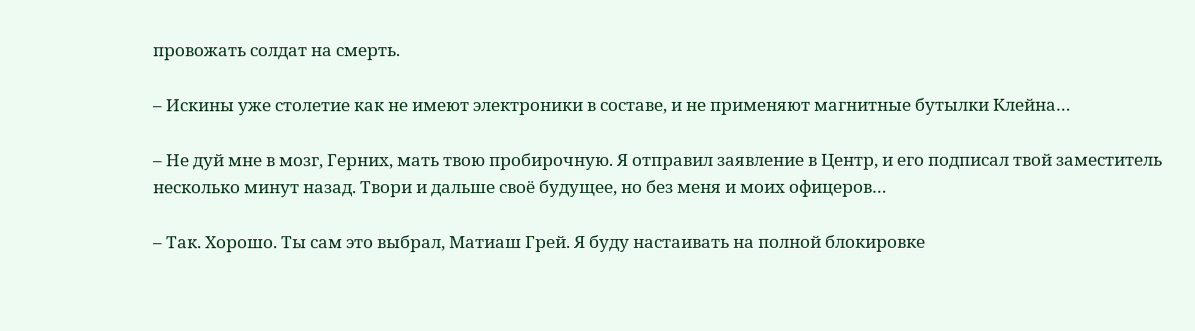провожать солдат на смерть.

– Искины уже столетие как не имеют электроники в составе, и не применяют магнитные бутылки Клейна…

– Не дуй мне в мозг, Герних, мать твою пробирочную. Я отправил заявление в Центр, и его подписал твой заместитель несколько минут назад. Твори и дальше своё будущее, но без меня и моих офицеров…

– Так. Хорошо. Ты сам это выбрал, Матиаш Грей. Я буду настаивать на полной блокировке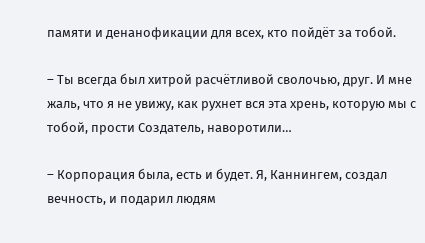памяти и денанофикации для всех, кто пойдёт за тобой.

– Ты всегда был хитрой расчётливой сволочью, друг. И мне жаль, что я не увижу, как рухнет вся эта хрень, которую мы с тобой, прости Создатель, наворотили…

– Корпорация была, есть и будет. Я, Каннингем, создал вечность, и подарил людям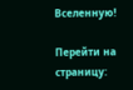Вселенную!

Перейти на страницу: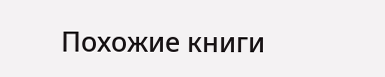Похожие книги